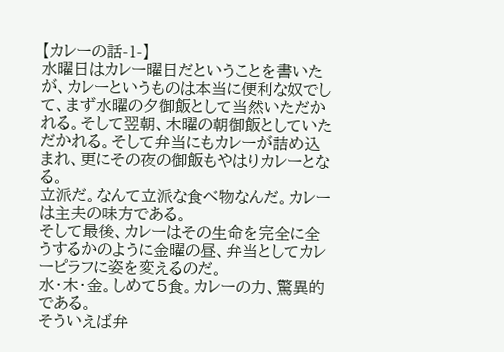【カレーの話-1-】
水曜日はカレー曜日だということを書いたが、カレーというものは本当に便利な奴でして、まず水曜の夕御飯として当然いただかれる。そして翌朝、木曜の朝御飯としていただかれる。そして弁当にもカレーが詰め込まれ、更にその夜の御飯もやはりカレーとなる。
立派だ。なんて立派な食べ物なんだ。カレーは主夫の味方である。
そして最後、カレーはその生命を完全に全うするかのように金曜の昼、弁当としてカレーピラフに姿を変えるのだ。
水・木・金。しめて5食。カレーの力、驚異的である。
そういえば弁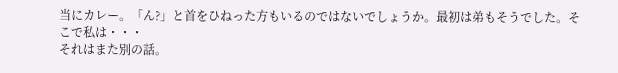当にカレー。「ん?」と首をひねった方もいるのではないでしょうか。最初は弟もそうでした。そこで私は・・・
それはまた別の話。